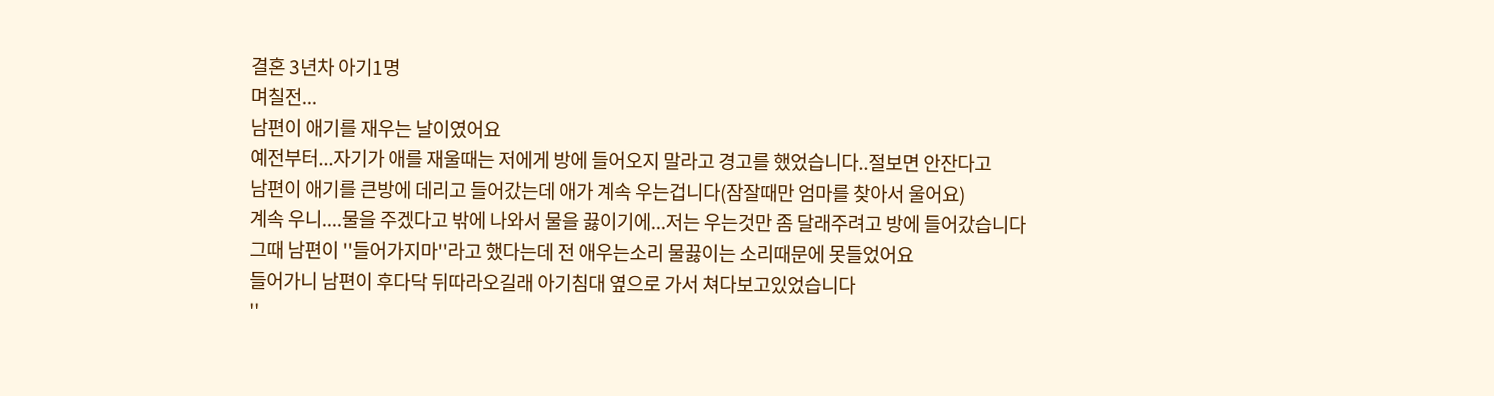결혼 3년차 아기1명
며칠전...
남편이 애기를 재우는 날이였어요
예전부터...자기가 애를 재울때는 저에게 방에 들어오지 말라고 경고를 했었습니다..절보면 안잔다고
남편이 애기를 큰방에 데리고 들어갔는데 애가 계속 우는겁니다(잠잘때만 엄마를 찾아서 울어요)
계속 우니....물을 주겠다고 밖에 나와서 물을 끓이기에...저는 우는것만 좀 달래주려고 방에 들어갔습니다
그때 남편이 ''들어가지마''라고 했다는데 전 애우는소리 물끓이는 소리때문에 못들었어요
들어가니 남편이 후다닥 뒤따라오길래 아기침대 옆으로 가서 쳐다보고있었습니다
''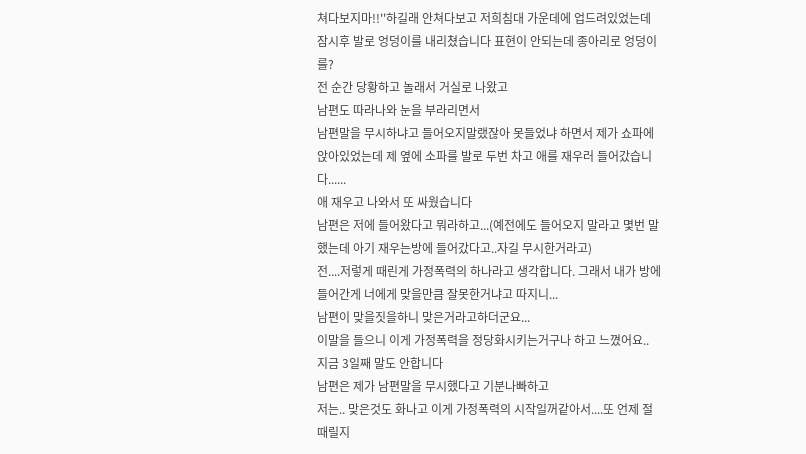쳐다보지마!!''하길래 안쳐다보고 저희침대 가운데에 업드려있었는데 잠시후 발로 엉덩이를 내리쳤습니다 표현이 안되는데 종아리로 엉덩이를?
전 순간 당황하고 놀래서 거실로 나왔고
남편도 따라나와 눈을 부라리면서
남편말을 무시하냐고 들어오지말랬잖아 못들었냐 하면서 제가 쇼파에 앉아있었는데 제 옆에 소파를 발로 두번 차고 애를 재우러 들어갔습니다......
애 재우고 나와서 또 싸웠습니다
남편은 저에 들어왔다고 뭐라하고...(예전에도 들어오지 말라고 몇번 말했는데 아기 재우는방에 들어갔다고..자길 무시한거라고)
전....저렇게 때린게 가정폭력의 하나라고 생각합니다. 그래서 내가 방에 들어간게 너에게 맞을만큼 잘못한거냐고 따지니...
남편이 맞을짓을하니 맞은거라고하더군요...
이말을 들으니 이게 가정폭력을 정당화시키는거구나 하고 느꼈어요..
지금 3일째 말도 안합니다
남편은 제가 남편말을 무시했다고 기분나빠하고
저는.. 맞은것도 화나고 이게 가정폭력의 시작일꺼같아서....또 언제 절 때릴지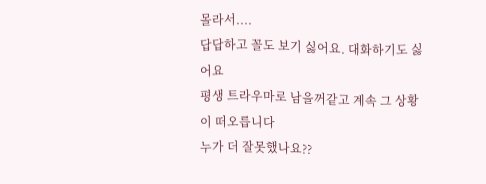몰라서....
답답하고 꼴도 보기 싫어요. 대화하기도 싫어요
평생 트라우마로 남을꺼같고 계속 그 상황이 떠오릅니다
누가 더 잘못했나요??